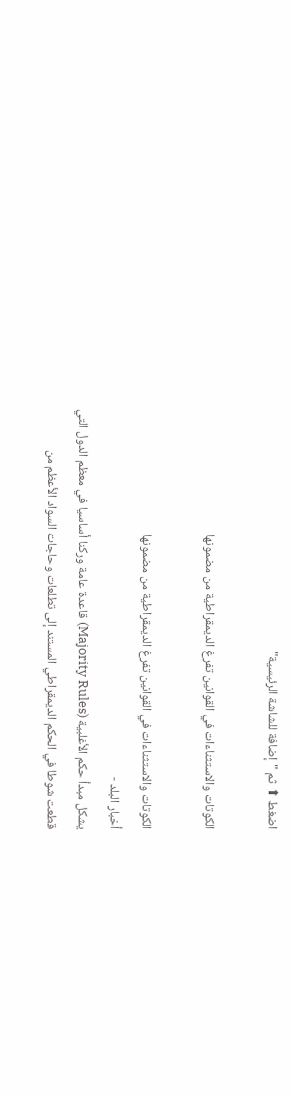اضغط ⬆ ثم "إضافة للشاشة الرئيسية"

الكوتات والاستثناءات في القوانين تفرغ الديمقراطية من مضمونها

الكوتات والاستثناءات في القوانين تفرغ الديمقراطية من مضمونها
أخبار البلد -
يشكل مبدأ حكم الأغلبية (Majority Rules) قاعدة عامة وركنا أساسيا في معظم الدول التي قطعت شوطا في الحكم الديمقراطي المستند إلى تطلعات وحاجات السواد الأعظم من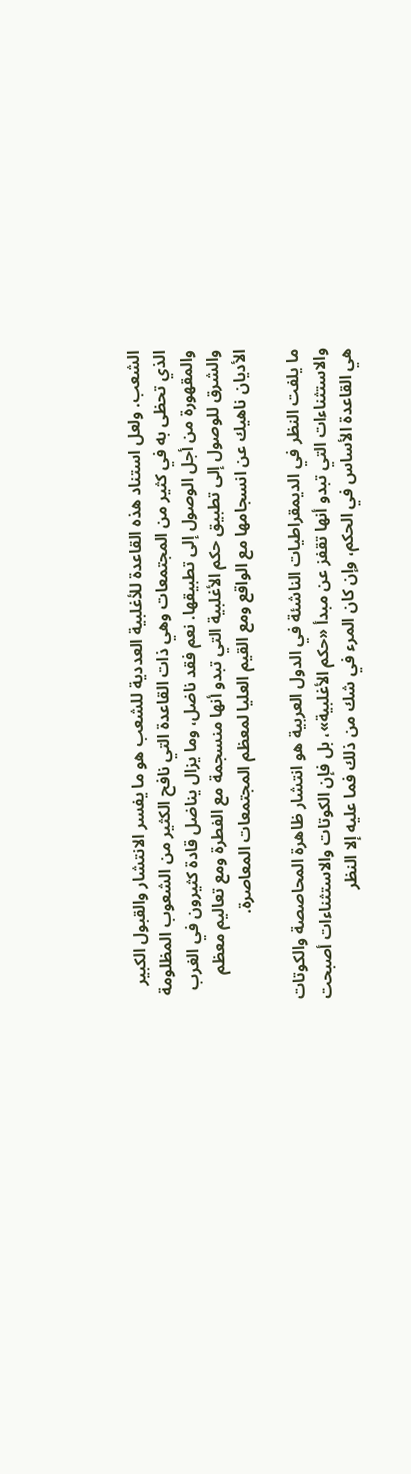الشعب. ولعل استناد هذه القاعدة للأغلبية العددية للشعب هو ما يفسر الانتشار والقبول الكبير الذي تحظى به في كثير من المجتمعات وهي ذات القاعدة التي نافح الكثير من الشعوب المظلومة والمقهورة من أجل الوصول إلى تطبيقها. نعم فقد ناضل، وما يزال يناضل قادة كثيرون في الغرب والشرق للوصول إلى تطبيق حكم الأغلبية التي تبدو أنها منسجمة مع الفطرة ومع تعاليم معظم الأديان ناهيك عن انسجامها مع الواقع ومع القيم العليا لمعظم المجتمعات المعاصرة.

ما يلفت النظر في الديمقراطيات الناشئة في الدول العربية هو انتشار ظاهرة المحاصصة والكوتات والاستثناءات التي تبدو أنها تقفز عن مبدأ «حكم الأغلبية»، بل فإن الكوتات والاستثناءات أصبحت هي القاعدة الأساس في الحكم، وإن كان المرء في شك من ذلك فما عليه إلا النظر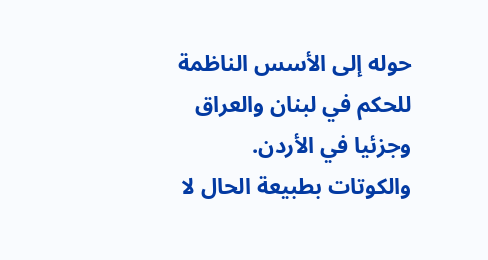حوله إلى الأسس الناظمة للحكم في لبنان والعراق وجزئيا في الأردن. والكوتات بطبيعة الحال لا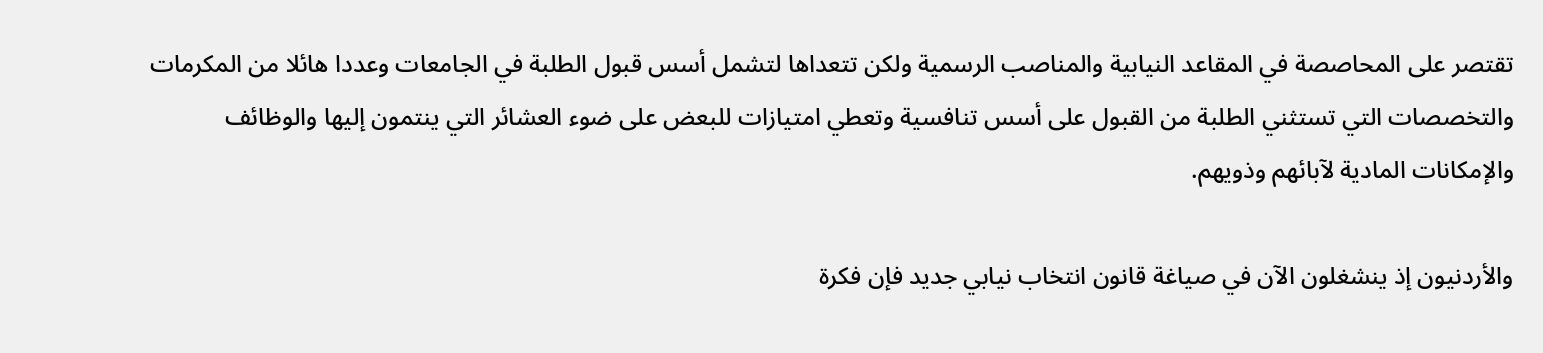تقتصر على المحاصصة في المقاعد النيابية والمناصب الرسمية ولكن تتعداها لتشمل أسس قبول الطلبة في الجامعات وعددا هائلا من المكرمات والتخصصات التي تستثني الطلبة من القبول على أسس تنافسية وتعطي امتيازات للبعض على ضوء العشائر التي ينتمون إليها والوظائف والإمكانات المادية لآبائهم وذويهم.

والأردنيون إذ ينشغلون الآن في صياغة قانون انتخاب نيابي جديد فإن فكرة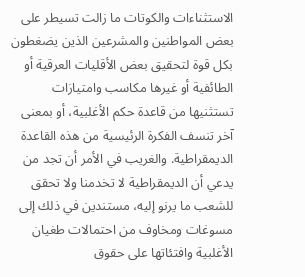الاستثناءات والكوتات ما زالت تسيطر على بعض المواطنين والمشرعين الذين يضغطون بكل قوة لتحقيق بعض الأقليات العرقية أو الطائفية أو غيرها مكاسب وامتيازات تستثنيها من قاعدة حكم الأغلبية، أو بمعنى آخر تنسف الفكرة الرئيسية من هذه القاعدة الديمقراطية. والغريب في الأمر أن تجد من يدعي أن الديمقراطية لا تخدمنا ولا تحقق للشعب ما يرنو إليه، مستندين في ذلك إلى مسوغات ومخاوف من احتمالات طغيان الأغلبية وافتئاتها على حقوق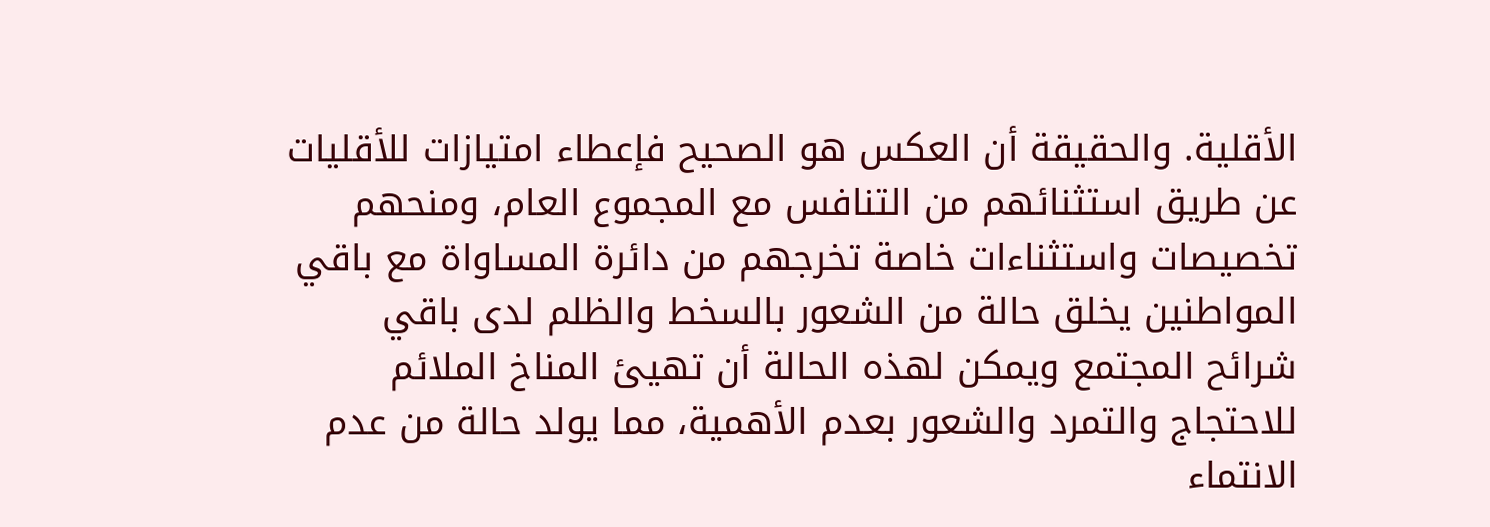الأقلية. والحقيقة أن العكس هو الصحيح فإعطاء امتيازات للأقليات عن طريق استثنائهم من التنافس مع المجموع العام، ومنحهم تخصيصات واستثناءات خاصة تخرجهم من دائرة المساواة مع باقي المواطنين يخلق حالة من الشعور بالسخط والظلم لدى باقي شرائح المجتمع ويمكن لهذه الحالة أن تهيئ المناخ الملائم للاحتجاج والتمرد والشعور بعدم الأهمية، مما يولد حالة من عدم الانتماء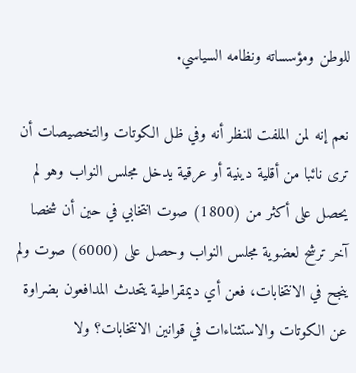للوطن ومؤسساته ونظامه السياسي.

نعم إنه لمن الملفت للنظر أنه وفي ظل الكوتات والتخصيصات أن ترى نائبا من أقلية دينية أو عرقية يدخل مجلس النواب وهو لم يحصل على أكثر من (1800) صوت انتخابي في حين أن شخصا آخر ترشح لعضوية مجلس النواب وحصل على (6000) صوت ولم ينجح في الانتخابات، فعن أي ديمقراطية يتحدث المدافعون بضراوة عن الكوتات والاستثناءات في قوانين الانتخابات؟ ولا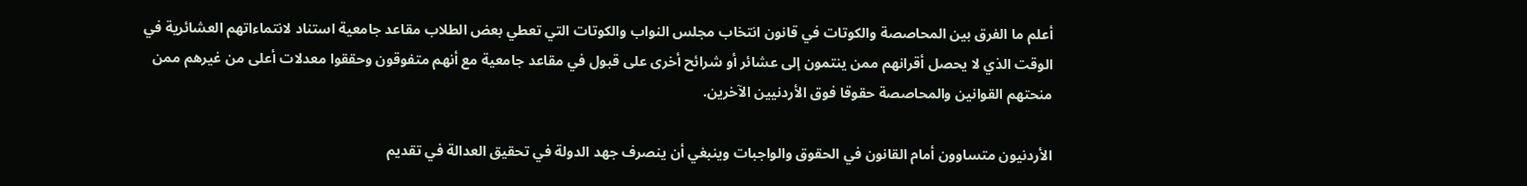أعلم ما الفرق بين المحاصصة والكوتات في قانون انتخاب مجلس النواب والكوتات التي تعطي بعض الطلاب مقاعد جامعية استناد لانتماءاتهم العشائرية في الوقت الذي لا يحصل أقرانهم ممن ينتمون إلى عشائر أو شرائح أخرى على قبول في مقاعد جامعية مع أنهم متفوقون وحققوا معدلات أعلى من غيرهم ممن منحتهم القوانين والمحاصصة حقوقا فوق الأردنيين الآخرين.

الأردنيون متساوون أمام القانون في الحقوق والواجبات وينبغي أن ينصرف جهد الدولة في تحقيق العدالة في تقديم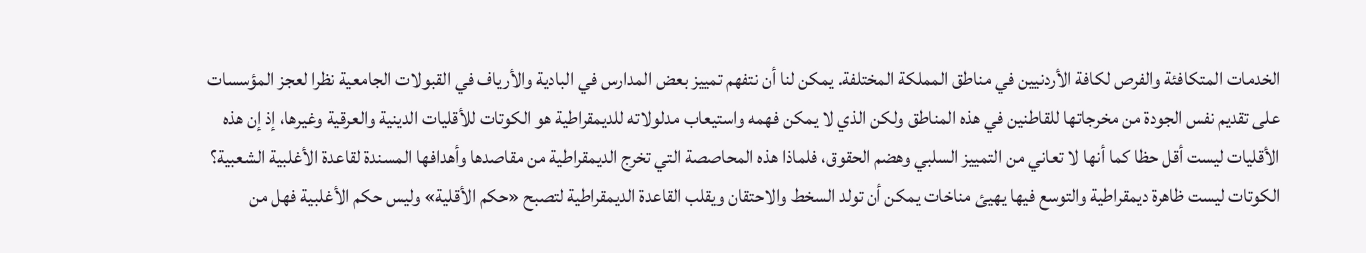الخدمات المتكافئة والفرص لكافة الأردنيين في مناطق المملكة المختلفة. يمكن لنا أن نتفهم تمييز بعض المدارس في البادية والأرياف في القبولات الجامعية نظرا لعجز المؤسسات على تقديم نفس الجودة من مخرجاتها للقاطنين في هذه المناطق ولكن الذي لا يمكن فهمه واستيعاب مدلولاته للديمقراطية هو الكوتات للأقليات الدينية والعرقية وغيرها، إذ إن هذه الأقليات ليست أقل حظا كما أنها لا تعاني من التمييز السلبي وهضم الحقوق، فلماذا هذه المحاصصة التي تخرج الديمقراطية من مقاصدها وأهدافها المسندة لقاعدة الأغلبية الشعبية؟ الكوتات ليست ظاهرة ديمقراطية والتوسع فيها يهيئ مناخات يمكن أن تولد السخط والاحتقان ويقلب القاعدة الديمقراطية لتصبح «حكم الأقلية» وليس حكم الأغلبية فهل من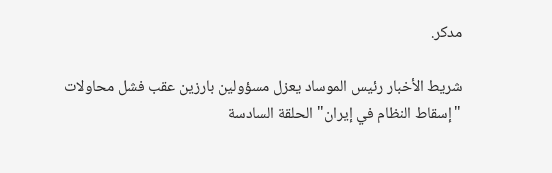مدكر.

شريط الأخبار رئيس الموساد يعزل مسؤولين بارزين عقب فشل محاولات "إسقاط النظام في إيران" الحلقة السادسة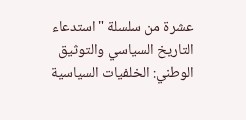عشرة من سلسلة "استدعاء التاريخ السياسي والتوثيق الوطني: الخلفيات السياسية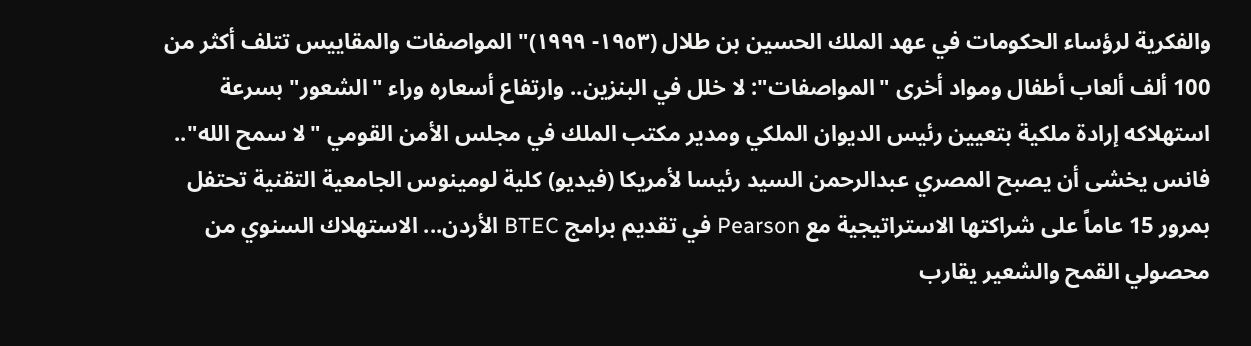والفكرية لرؤساء الحكومات في عهد الملك الحسين بن طلال (١٩٥٣- ١٩٩٩)" المواصفات والمقاييس تتلف أكثر من 100 ألف ألعاب أطفال ومواد أخرى "المواصفات": لا خلل في البنزين.. وارتفاع أسعاره وراء "الشعور" بسرعة استهلاكه إرادة ملكية بتعيين رئيس الديوان الملكي ومدير مكتب الملك في مجلس الأمن القومي "لا سمح الله".. فانس يخشى أن يصبح المصري عبدالرحمن السيد رئيسا لأمريكا (فيديو) كلية لومينوس الجامعية التقنية تحتفل بمرور 15 عاماً على شراكتها الاستراتيجية مع Pearson في تقديم برامج BTEC الأردن... الاستهلاك السنوي من محصولي القمح والشعير يقارب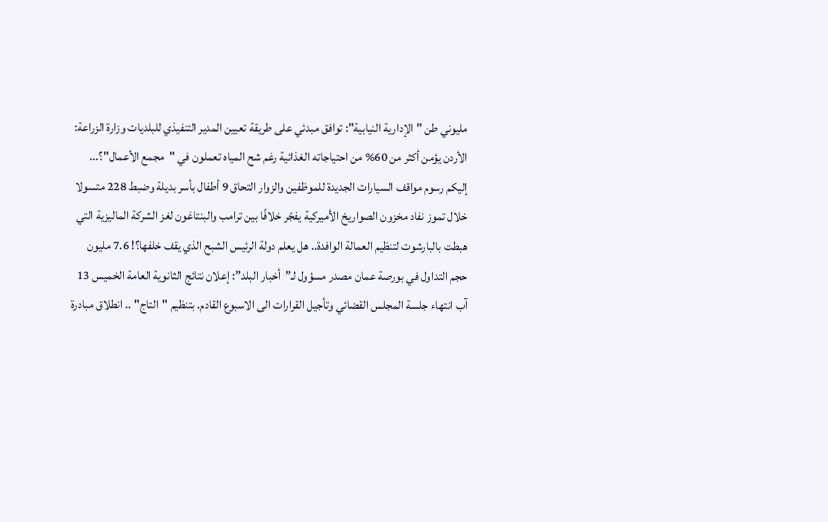مليوني طن "الإدارية النيابية": توافق مبدئي على طريقة تعيين المدير التنفيذي للبلديات وزارة الزراعة: الأردن يؤمن أكثر من 60% من احتياجاته الغذائية رغم شح المياه تعملون في "مجمع الأعمال"؟... إليكم رسوم مواقف السيارات الجديدة للموظفين والزوار التحاق 9 أطفال بأسر بديلة وضبط 228 متسولا خلال تموز نفاد مخزون الصواريخ الأميركية يفجّر خلافًا بين ترامب والبنتاغون لغز الشركة الماليزية التي هبطت بالبارشوت لتنظيم العمالة الوافدة.. هل يعلم دولة الرئيس الشبح الذي يقف خلفها؟! 7.6 مليون حجم التداول في بورصة عمان مصدر مسؤول لـ”أخبار البلد”: إعلان نتائج الثانوية العامة الخميس 13 آب انتهاء جلسة المجلس القضائي وتأجيل القرارات الى الاسبوع القادم. بتنظيم "التاج" .. انطلاق مبادرة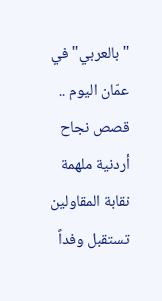"بالعربي" في عمّان اليوم .. قصص نجاح أردنية ملهمة نقابة المقاولين تستقبل وفداً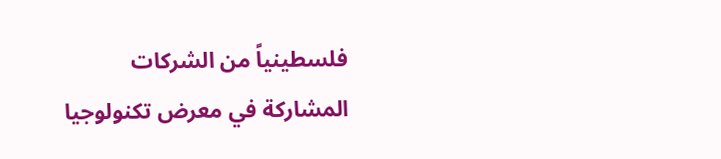فلسطينياً من الشركات المشاركة في معرض تكنولوجيا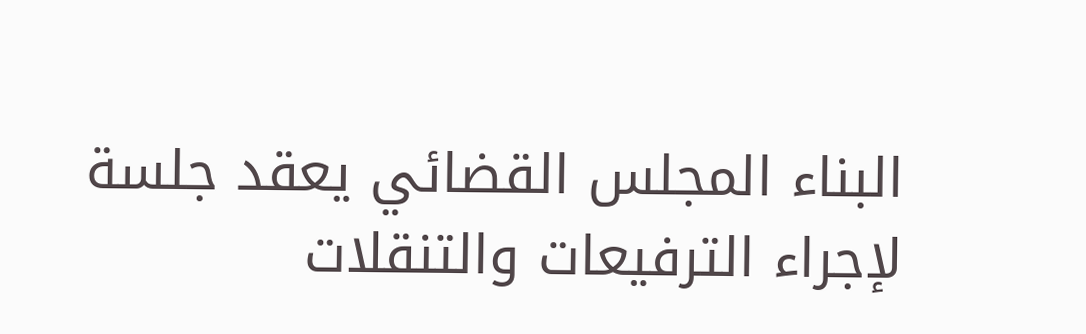البناء المجلس القضائي يعقد جلسة لإجراء الترفيعات والتنقلات